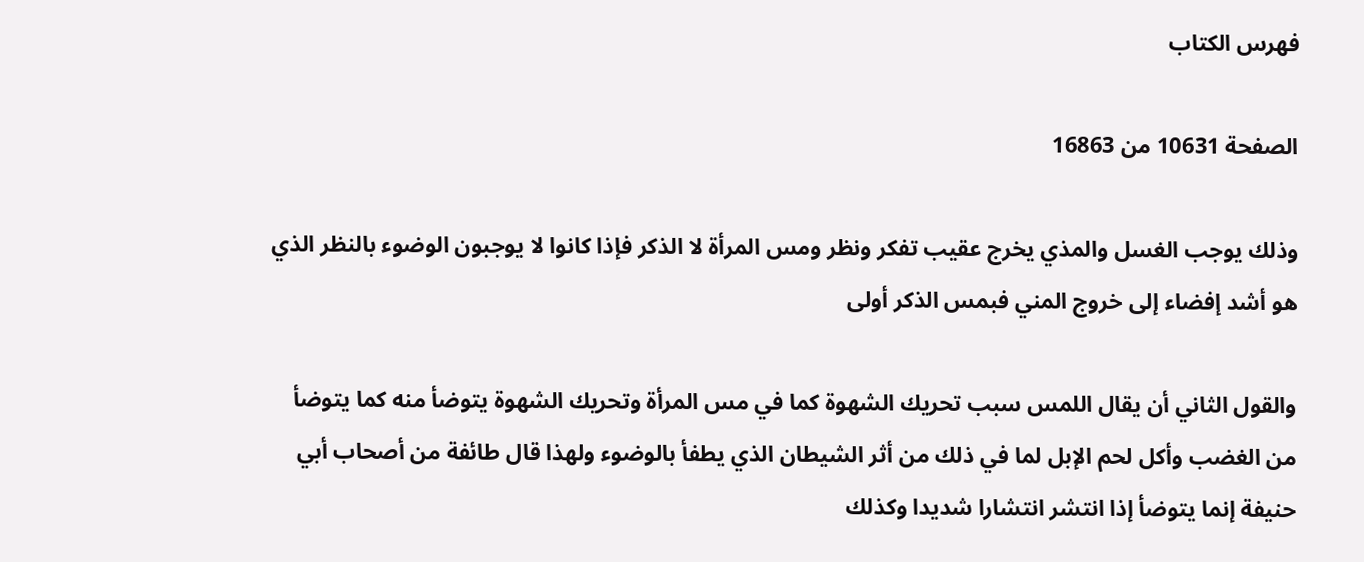فهرس الكتاب

الصفحة 10631 من 16863

وذلك يوجب الغسل والمذي يخرج عقيب تفكر ونظر ومس المرأة لا الذكر فإذا كانوا لا يوجبون الوضوء بالنظر الذي هو أشد إفضاء إلى خروج المني فبمس الذكر أولى

والقول الثاني أن يقال اللمس سبب تحريك الشهوة كما في مس المرأة وتحريك الشهوة يتوضأ منه كما يتوضأ من الغضب وأكل لحم الإبل لما في ذلك من أثر الشيطان الذي يطفأ بالوضوء ولهذا قال طائفة من أصحاب أبي حنيفة إنما يتوضأ إذا انتشر انتشارا شديدا وكذلك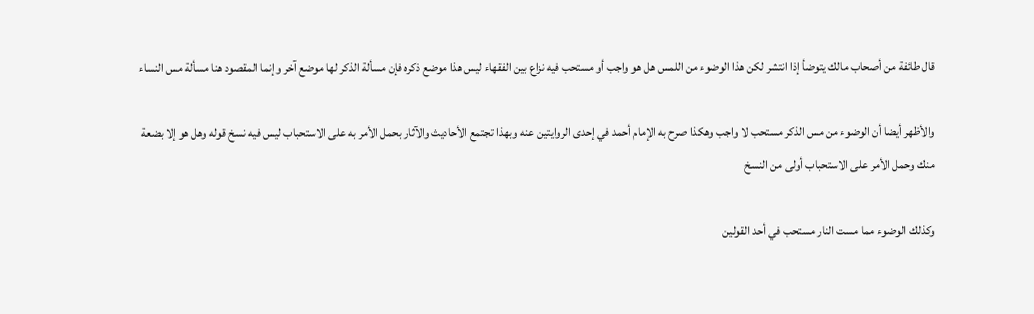قال طائفة من أصحاب مالك يتوضأ إذا انتشر لكن هذا الوضوء من اللمس هل هو واجب أو مستحب فيه نزاع بين الفقهاء ليس هذا موضع ذكره فإن مسألة الذكر لها موضع آخر وإنما المقصود هنا مسألة مس النساء

والأظهر أيضا أن الوضوء من مس الذكر مستحب لا واجب وهكذا صرح به الإمام أحمد في إحدى الروايتين عنه وبهذا تجتمع الأحاديث والآثار بحمل الأمر به على الاستحباب ليس فيه نسخ قوله وهل هو إلا بضعة منك وحمل الأمر على الاستحباب أولى من النسخ

وكذلك الوضوء مما مست النار مستحب في أحد القولين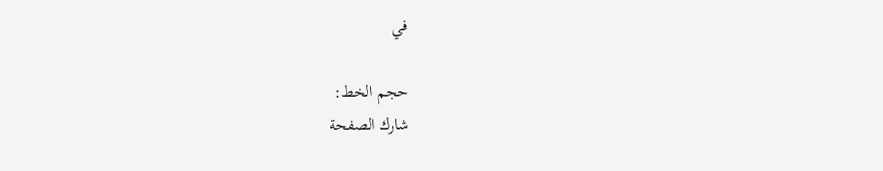في

حجم الخط:
شارك الصفحة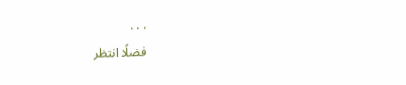. . .
فضلًا انتظر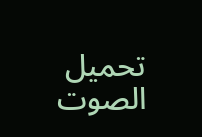تحميل الصوت